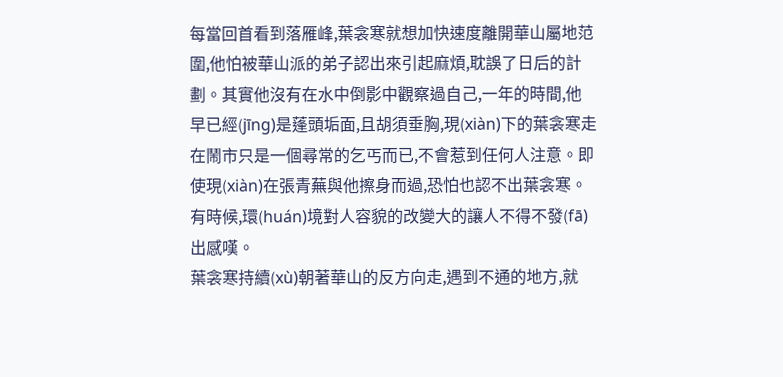每當回首看到落雁峰,葉衾寒就想加快速度離開華山屬地范圍,他怕被華山派的弟子認出來引起麻煩,耽誤了日后的計劃。其實他沒有在水中倒影中觀察過自己,一年的時間,他早已經(jīng)是蓬頭垢面,且胡須垂胸,現(xiàn)下的葉衾寒走在鬧市只是一個尋常的乞丐而已,不會惹到任何人注意。即使現(xiàn)在張青蕪與他擦身而過,恐怕也認不出葉衾寒。
有時候,環(huán)境對人容貌的改變大的讓人不得不發(fā)出感嘆。
葉衾寒持續(xù)朝著華山的反方向走,遇到不通的地方,就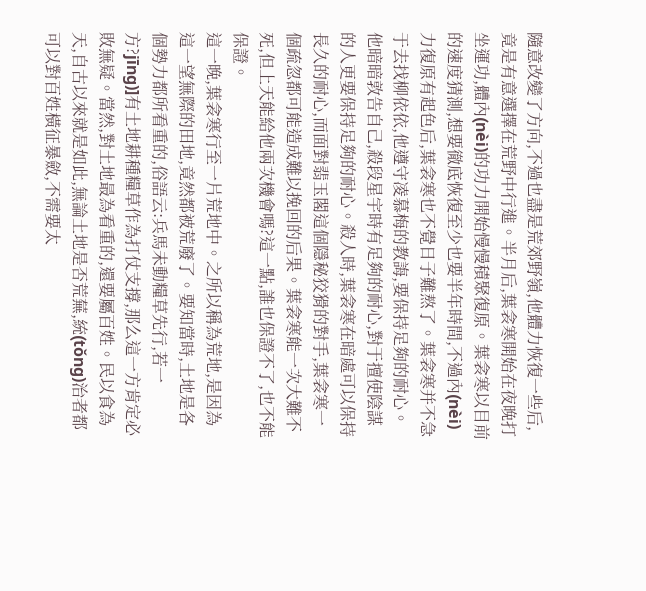隨意改變了方向,不過也盡是荒郊野嶺,他體力恢復一些后,竟是有意選擇在荒野中行進。半月后,葉衾寒開始在夜晚打坐運功,體內(nèi)的功力開始慢慢積聚復原。葉衾寒以目前的速度猜測,想要徹底恢復至少也要半年時間,不過內(nèi)力復原有起色后,葉衾寒也不覺日子難熬了。葉衾寒并不急于去找柳依依,他遵守凌慕梅的教誨,要保持足夠的耐心。他暗暗敦告自己,殺段星宇時有足夠的耐心,對于擅使陰謀的人更要保持足夠的耐心。殺人時,葉衾寒在暗處可以保持長久的耐心,而面對翡玉閣這個隱秘狡猾的對手,葉衾寒一個疏忽都可能造成難以挽回的后果。葉衾寒能一次大難不死,但上天能給他兩次機會嗎?這一點,誰也保證不了,也不能保證。
這一晚,葉衾寒行至一片荒地中。之所以稱為荒地,是因為這一望無際的田地,竟然都被荒廢了。要知當時,土地是各個勢力都所看重的,俗語云:兵馬未動糧草先行,若一方?jīng)]有土地耕種糧草作為打仗支撐,那么這一方肯定必敗無疑。當然,對土地最為看重的,還要屬百姓。民以食為天,自古以來就是如此,無論土地是否荒蕪,統(tǒng)治者都可以對百姓橫征暴斂,不需要太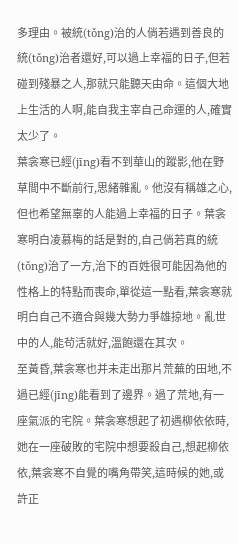多理由。被統(tǒng)治的人倘若遇到善良的統(tǒng)治者還好,可以過上幸福的日子,但若碰到殘暴之人,那就只能聽天由命。這個大地上生活的人啊,能自我主宰自己命運的人,確實太少了。
葉衾寒已經(jīng)看不到華山的蹤影,他在野草間中不斷前行,思緒雜亂。他沒有稱雄之心,但也希望無辜的人能過上幸福的日子。葉衾寒明白凌慕梅的話是對的,自己倘若真的統(tǒng)治了一方,治下的百姓很可能因為他的性格上的特點而喪命,單從這一點看,葉衾寒就明白自己不適合與幾大勢力爭雄掠地。亂世中的人,能茍活就好,溫飽還在其次。
至黃昏,葉衾寒也并未走出那片荒蕪的田地,不過已經(jīng)能看到了邊界。過了荒地,有一座氣派的宅院。葉衾寒想起了初遇柳依依時,她在一座破敗的宅院中想要殺自己,想起柳依依,葉衾寒不自覺的嘴角帶笑,這時候的她,或許正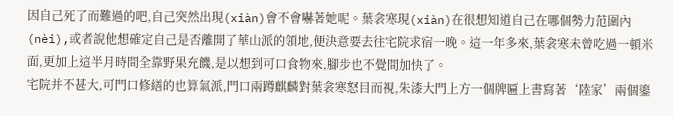因自己死了而難過的吧,自己突然出現(xiàn)會不會嚇著她呢。葉衾寒現(xiàn)在很想知道自己在哪個勢力范圍內(nèi),或者說他想確定自己是否離開了華山派的領地,便決意要去往宅院求宿一晚。這一年多來,葉衾寒未曾吃過一頓米面,更加上這半月時間全靠野果充饑,是以想到可口食物來,腳步也不覺間加快了。
宅院并不甚大,可門口修繕的也算氣派,門口兩蹲麒麟對葉衾寒怒目而視,朱漆大門上方一個牌匾上書寫著‘陸家’兩個鎏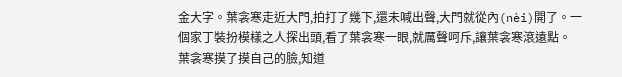金大字。葉衾寒走近大門,拍打了幾下,還未喊出聲,大門就從內(nèi)開了。一個家丁裝扮模樣之人探出頭,看了葉衾寒一眼,就厲聲呵斥,讓葉衾寒滾遠點。
葉衾寒摸了摸自己的臉,知道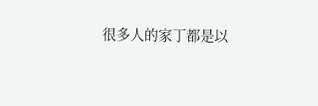很多人的家丁都是以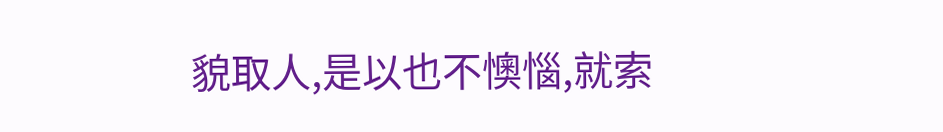貌取人,是以也不懊惱,就索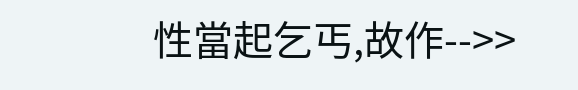性當起乞丐,故作-->>